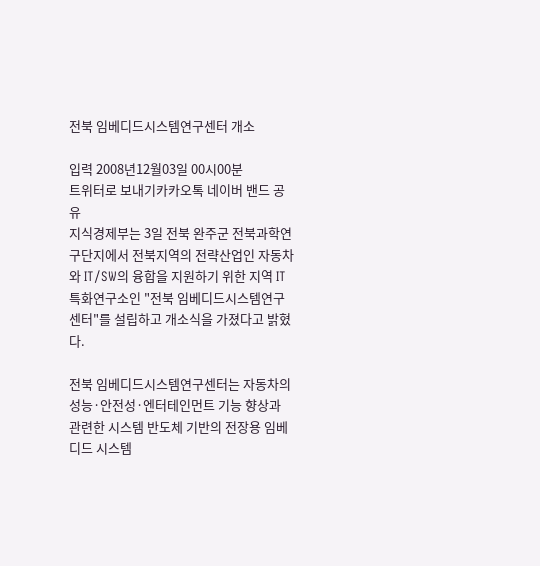전북 임베디드시스템연구센터 개소

입력 2008년12월03일 00시00분
트위터로 보내기카카오톡 네이버 밴드 공유
지식경제부는 3일 전북 완주군 전북과학연구단지에서 전북지역의 전략산업인 자동차와 IT/SW의 융합을 지원하기 위한 지역 IT특화연구소인 "전북 임베디드시스템연구센터"를 설립하고 개소식을 가졌다고 밝혔다.

전북 임베디드시스템연구센터는 자동차의 성능·안전성·엔터테인먼트 기능 향상과 관련한 시스템 반도체 기반의 전장용 임베디드 시스템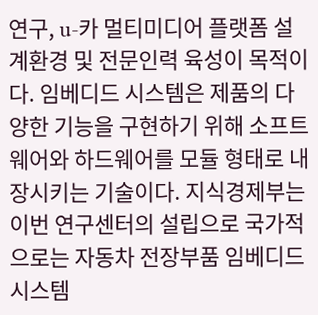연구, u-카 멀티미디어 플랫폼 설계환경 및 전문인력 육성이 목적이다. 임베디드 시스템은 제품의 다양한 기능을 구현하기 위해 소프트웨어와 하드웨어를 모듈 형태로 내장시키는 기술이다. 지식경제부는 이번 연구센터의 설립으로 국가적으로는 자동차 전장부품 임베디드 시스템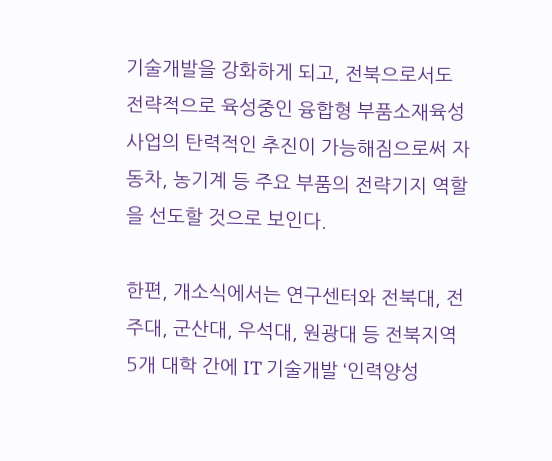기술개발을 강화하게 되고, 전북으로서도 전략적으로 육성중인 융합형 부품소재육성사업의 탄력적인 추진이 가능해짐으로써 자동차, 농기계 등 주요 부품의 전략기지 역할을 선도할 것으로 보인다.

한편, 개소식에서는 연구센터와 전북대, 전주대, 군산대, 우석대, 원광대 등 전북지역 5개 대학 간에 IT 기술개발 ‘인력양성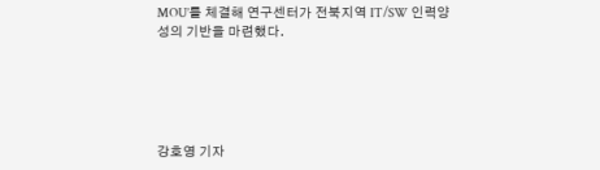MOU’를 체결해 연구센터가 전북지역 IT/SW 인력양성의 기반을 마련했다.





강호영 기자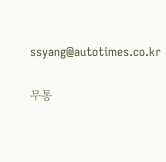ssyang@autotimes.co.kr

무통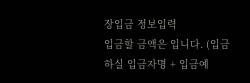장입금 정보입력
입금할 금액은 입니다. (입금하실 입금자명 + 입금예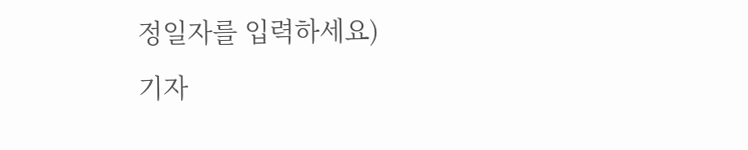정일자를 입력하세요)
기자